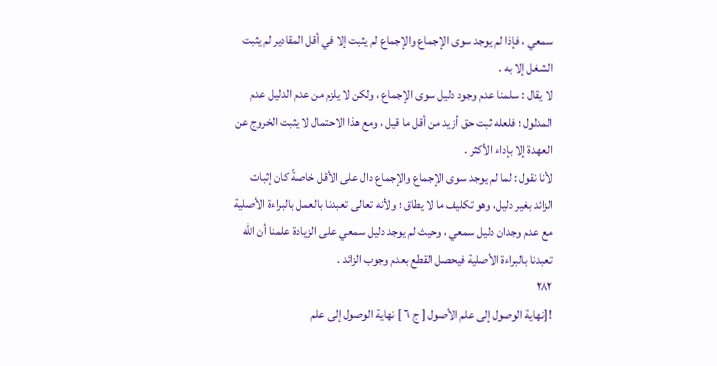سمعي ، فإذا لم يوجد سوى الإجماع والإجماع لم يثبت إلا في أقل المقادير لم يثبت الشغل إلا به .
لا يقال : سلمنا عدم وجود دليل سوى الإجماع ، ولكن لا يلزم من عدم الدليل عدم المدلول ؛ فلعله ثبت حق أزيد من أقل ما قيل ، ومع هذا الاحتمال لا يثبت الخروج عن العهدة إلا بإداء الأكثر .
لأنا نقول : لما لم يوجد سوى الإجماع والإجماع دال على الأقل خاصةً كان إثبات الزائد بغير دليل، وهو تكليف ما لا يطاق ؛ ولأنه تعالى تعبدنا بالعمل بالبراءة الأصلية مع عدم وجدان دليل سمعي ، وحيث لم يوجد دليل سمعي على الزيادة علمنا أن الله تعبدنا بالبراءة الأصلية فيحصل القطع بعدم وجوب الزائد .
٢٨٢
![نهاية الوصول إلى علم الأصول [ ج ٦ ] نهاية الوصول إلى علم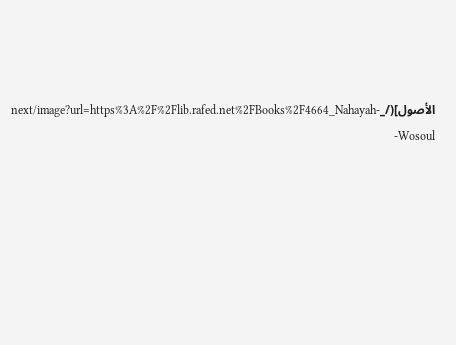الأصول](/_next/image?url=https%3A%2F%2Flib.rafed.net%2FBooks%2F4664_Nahayah-Wosoul-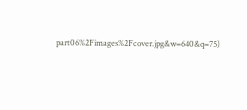part06%2Fimages%2Fcover.jpg&w=640&q=75)